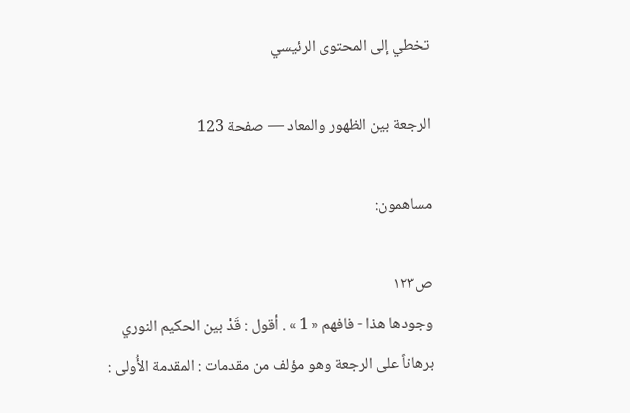تخطي إلى المحتوى الرئيسي

الرجعة بين الظهور والمعاد — صفحة 123

مساهمون:

ص١٢٣
وجودها هذا - فافهم « 1 » . أقول : قَدْ بين الحكيم النوري برهاناً على الرجعة وهو مؤلف من مقدمات : المقدمة الأُولى :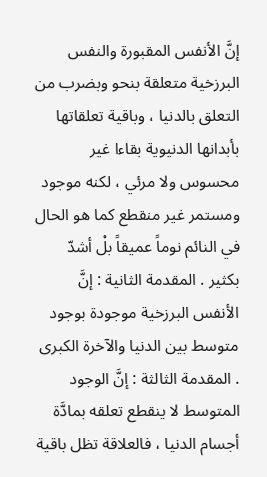إنَّ الأنفس المقبورة والنفس البرزخية متعلقة بنحو وبضرب من التعلق بالدنيا ، وباقية تعلقاتها بأبدانها الدنيوية بقاءا غير محسوس ولا مرئي ، لكنه موجود ومستمر غير منقطع كما هو الحال في النائم نوماً عميقاً بلْ أشدّ بكثير . المقدمة الثانية : إنَّ الأنفس البرزخية موجودة بوجود متوسط بين الدنيا والآخرة الكبرى . المقدمة الثالثة : إنَّ الوجود المتوسط لا ينقطع تعلقه بمادَّة أجسام الدنيا ، فالعلاقة تظل باقية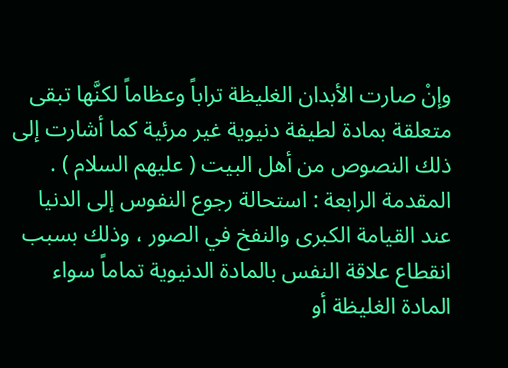وإنْ صارت الأبدان الغليظة تراباً وعظاماً لكنَّها تبقى متعلقة بمادة لطيفة دنيوية غير مرئية كما أشارت إلى ذلك النصوص من أهل البيت ( عليهم السلام ) . المقدمة الرابعة : استحالة رجوع النفوس إلى الدنيا عند القيامة الكبرى والنفخ في الصور ، وذلك بسبب انقطاع علاقة النفس بالمادة الدنيوية تماماً سواء المادة الغليظة أو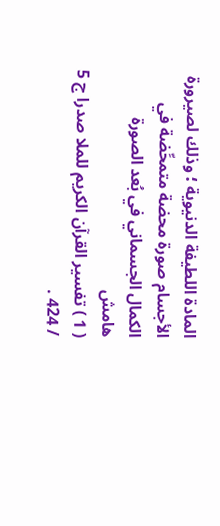المادة اللطيفة الدنيوية ؛ وذلك لصيرورة الأجسام صورة محضة متمحِّضة في الكمال الجسماني في بُعد الصورة
هامش
( 1 ) تفسير القرآن الكريم للملا صدرا ج 5 / 424 .